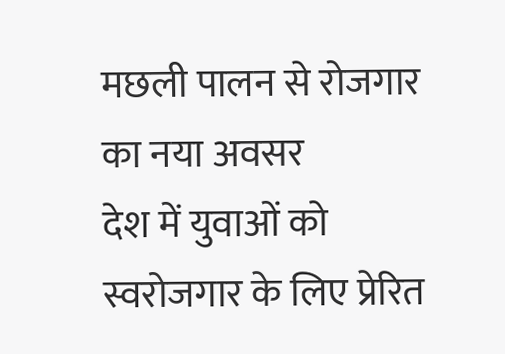मछली पालन से रोजगार का नया अवसर
देश में युवाओं को स्वरोजगार के लिए प्रेरित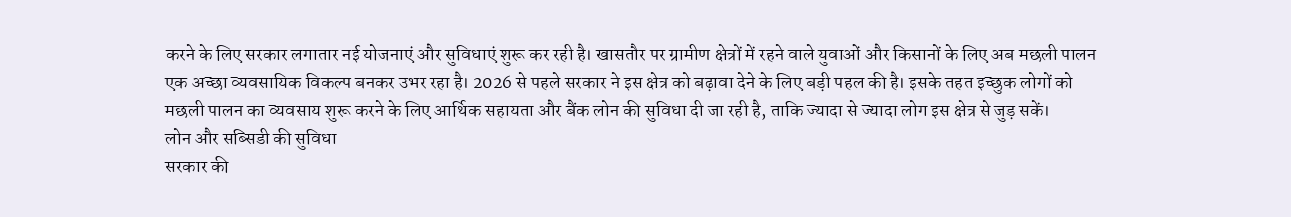करने के लिए सरकार लगातार नई योजनाएं और सुविधाएं शुरू कर रही है। खासतौर पर ग्रामीण क्षेत्रों में रहने वाले युवाओं और किसानों के लिए अब मछली पालन एक अच्छा व्यवसायिक विकल्प बनकर उभर रहा है। 2026 से पहले सरकार ने इस क्षेत्र को बढ़ावा देने के लिए बड़ी पहल की है। इसके तहत इच्छुक लोगों को मछली पालन का व्यवसाय शुरू करने के लिए आर्थिक सहायता और बैंक लोन की सुविधा दी जा रही है, ताकि ज्यादा से ज्यादा लोग इस क्षेत्र से जुड़ सकें।
लोन और सब्सिडी की सुविधा
सरकार की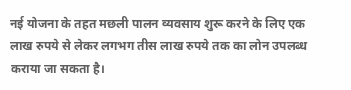नई योजना के तहत मछली पालन व्यवसाय शुरू करने के लिए एक लाख रुपये से लेकर लगभग तीस लाख रुपये तक का लोन उपलब्ध कराया जा सकता है।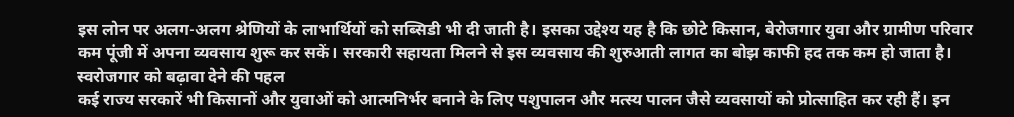इस लोन पर अलग-अलग श्रेणियों के लाभार्थियों को सब्सिडी भी दी जाती है। इसका उद्देश्य यह है कि छोटे किसान, बेरोजगार युवा और ग्रामीण परिवार कम पूंजी में अपना व्यवसाय शुरू कर सकें। सरकारी सहायता मिलने से इस व्यवसाय की शुरुआती लागत का बोझ काफी हद तक कम हो जाता है।
स्वरोजगार को बढ़ावा देने की पहल
कई राज्य सरकारें भी किसानों और युवाओं को आत्मनिर्भर बनाने के लिए पशुपालन और मत्स्य पालन जैसे व्यवसायों को प्रोत्साहित कर रही हैं। इन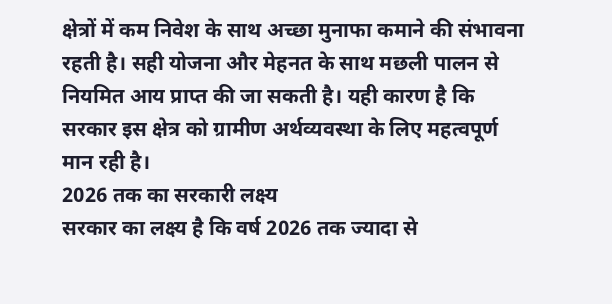क्षेत्रों में कम निवेश के साथ अच्छा मुनाफा कमाने की संभावना रहती है। सही योजना और मेहनत के साथ मछली पालन से नियमित आय प्राप्त की जा सकती है। यही कारण है कि सरकार इस क्षेत्र को ग्रामीण अर्थव्यवस्था के लिए महत्वपूर्ण मान रही है।
2026 तक का सरकारी लक्ष्य
सरकार का लक्ष्य है कि वर्ष 2026 तक ज्यादा से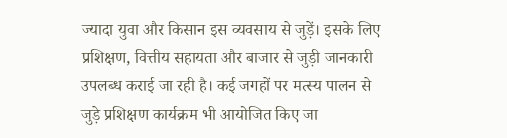ज्यादा युवा और किसान इस व्यवसाय से जुड़ें। इसके लिए प्रशिक्षण, वित्तीय सहायता और बाजार से जुड़ी जानकारी उपलब्ध कराई जा रही है। कई जगहों पर मत्स्य पालन से जुड़े प्रशिक्षण कार्यक्रम भी आयोजित किए जा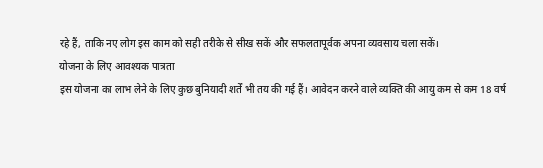रहे हैं, ताकि नए लोग इस काम को सही तरीके से सीख सकें और सफलतापूर्वक अपना व्यवसाय चला सकें।
योजना के लिए आवश्यक पात्रता
इस योजना का लाभ लेने के लिए कुछ बुनियादी शर्तें भी तय की गई हैं। आवेदन करने वाले व्यक्ति की आयु कम से कम 18 वर्ष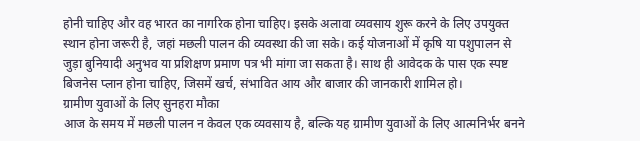होनी चाहिए और वह भारत का नागरिक होना चाहिए। इसके अलावा व्यवसाय शुरू करने के लिए उपयुक्त स्थान होना जरूरी है, जहां मछली पालन की व्यवस्था की जा सके। कई योजनाओं में कृषि या पशुपालन से जुड़ा बुनियादी अनुभव या प्रशिक्षण प्रमाण पत्र भी मांगा जा सकता है। साथ ही आवेदक के पास एक स्पष्ट बिजनेस प्लान होना चाहिए, जिसमें खर्च, संभावित आय और बाजार की जानकारी शामिल हो।
ग्रामीण युवाओं के लिए सुनहरा मौका
आज के समय में मछली पालन न केवल एक व्यवसाय है, बल्कि यह ग्रामीण युवाओं के लिए आत्मनिर्भर बनने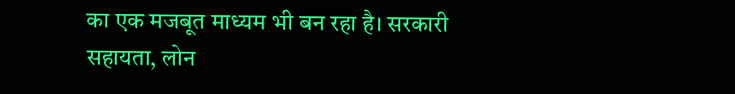का एक मजबूत माध्यम भी बन रहा है। सरकारी सहायता, लोन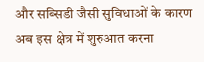और सब्सिडी जैसी सुविधाओं के कारण अब इस क्षेत्र में शुरुआत करना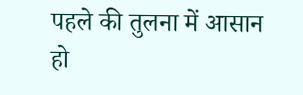पहले की तुलना में आसान हो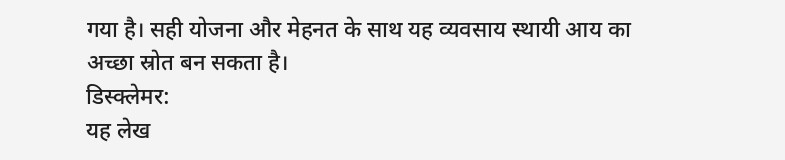गया है। सही योजना और मेहनत के साथ यह व्यवसाय स्थायी आय का अच्छा स्रोत बन सकता है।
डिस्क्लेमर:
यह लेख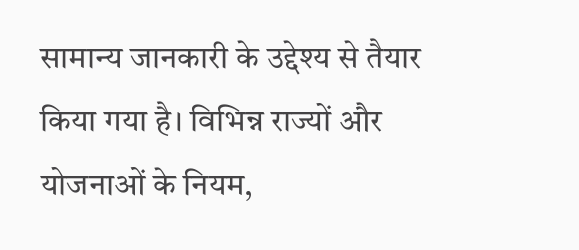सामान्य जानकारी के उद्देश्य से तैयार किया गया है। विभिन्न राज्यों और योजनाओं के नियम,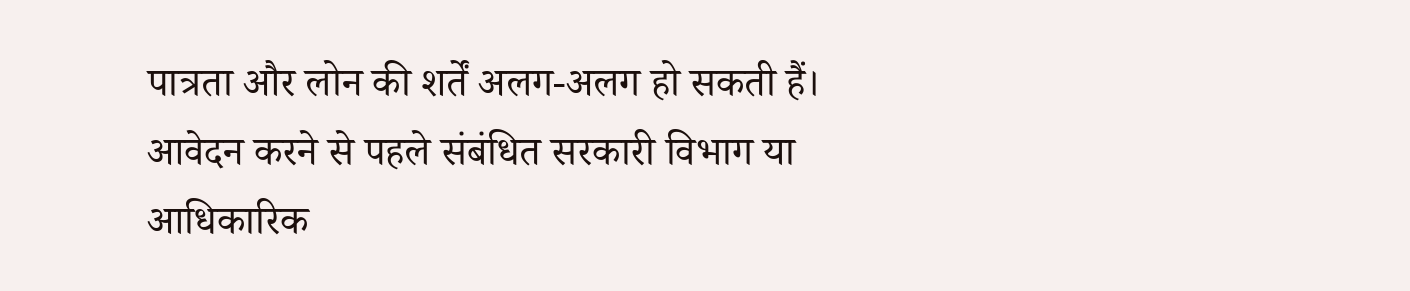पात्रता और लोन की शर्तें अलग-अलग हो सकती हैं। आवेदन करने से पहले संबंधित सरकारी विभाग या आधिकारिक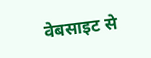वेबसाइट से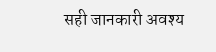सही जानकारी अवश्य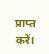प्राप्त करें।